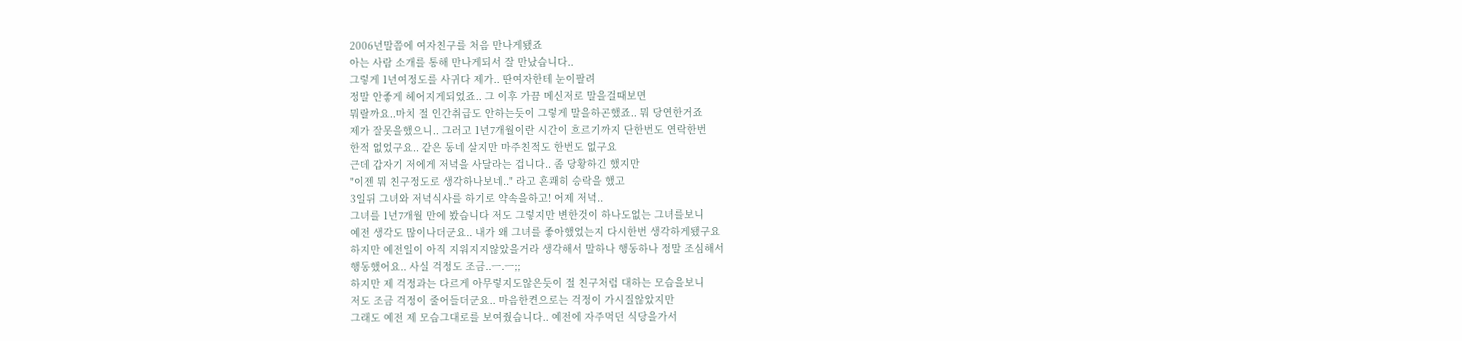2006년말쯤에 여자친구를 처음 만나게됐죠
아는 사람 소개를 통해 만나게되서 잘 만났습니다..
그렇게 1년여정도를 사귀다 제가.. 딴여자한테 눈이팔려
정말 안좋게 헤어지게되었죠.. 그 이후 가끔 메신저로 말을걸때보면
뭐랄까요..마치 절 인간취급도 안하는듯이 그렇게 말을하곤했죠.. 뭐 당연한거죠
제가 잘못을했으니.. 그러고 1년7개월이란 시간이 흐르기까지 단한번도 연락한번
한적 없었구요.. 같은 동네 살지만 마주친적도 한번도 없구요
근데 갑자기 저에게 저녁을 사달라는 겁니다.. 좀 당황하긴 했지만
"이젠 뭐 친구정도로 생각하나보네.." 라고 흔쾌히 승락을 했고
3일뒤 그녀와 저녁식사를 하기로 약속을하고! 어제 저녁..
그녀를 1년7개월 만에 봤습니다 저도 그렇지만 변한것이 하나도없는 그녀를보니
예전 생각도 많이나더군요.. 내가 왜 그녀를 좋아했었는지 다시한번 생각하게됐구요
하지만 예전일이 아직 지워지지않았을거라 생각해서 말하나 행동하나 정말 조심해서
행동했어요.. 사실 걱정도 조금..ㅡ.ㅡ;;
하지만 제 걱정과는 다르게 아무렇지도않은듯이 절 친구처럼 대하는 모습을보니
저도 조금 걱정이 줄어들더군요.. 마음한켠으로는 걱정이 가시질않았지만
그래도 예전 제 모습그대로를 보여줬습니다.. 예전에 자주먹던 식당을가서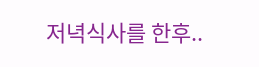저녁식사를 한후..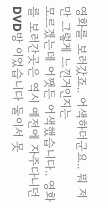영화를 보러갔죠.. 어색하더군요.. 뭐 저만 그렇게 느낀거인지는
모르겠는데 어쨋든 어색했습니다.. 영화를 보러간곳은 역시 예전에 자주다니던
DVD방 이었습니다 둘이서 못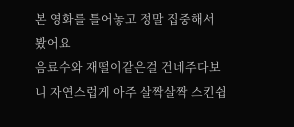본 영화를 틀어놓고 정말 집중해서 봤어요
음료수와 재떨이같은걸 건네주다보니 자연스럽게 아주 살짝살짝 스킨쉽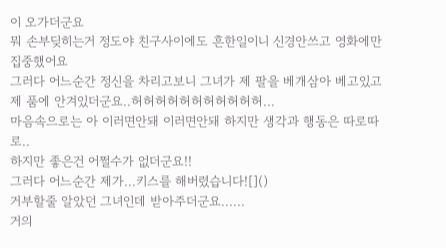이 오가더군요
뭐 손부딪히는거 정도야 친구사이에도 흔한일이니 신경안쓰고 영화에만 집중했어요
그러다 어느순간 정신을 차리고보니 그녀가 제 팔을 베개삼아 베고있고
제 품에 안겨있더군요..허허허허허허허허허허허...
마음속으로는 아 이러면안돼 이러면안돼 하지만 생각과 행동은 따로따로..
하지만 좋은건 어쩔수가 없더군요!!
그러다 어느순간 제가...키스를 해버렸습니다![]()
거부할줄 알았던 그녀인데 받아주더군요......
거의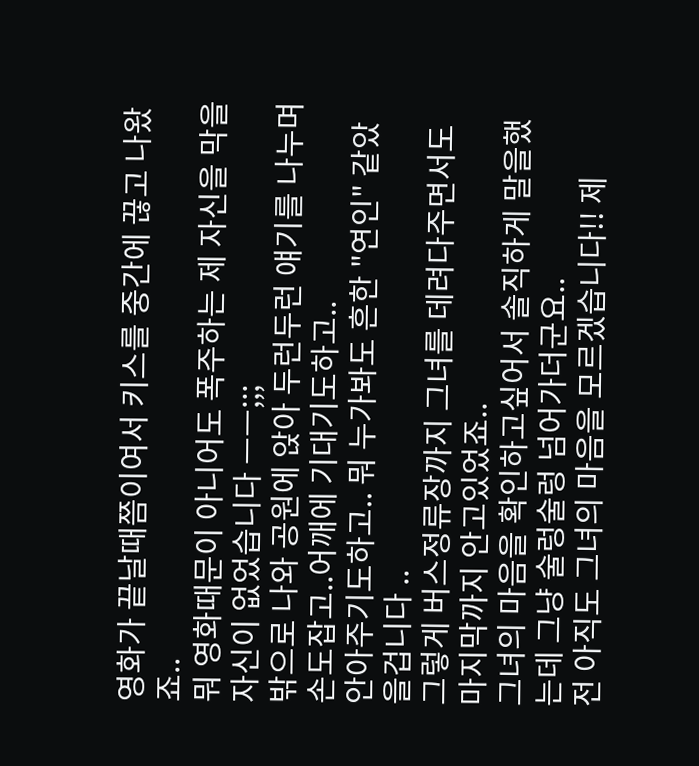영화가 끝날때쯤이여서 키스를 중간에 끊고 나왔죠..
뭐 영화때문이 아니어도 폭주하는 제 자신을 막을자신이 없었습니다 ㅡㅡ;;;
밖으로 나와 공원에 앉아 두런두런 얘기를 나누며 손도잡고..어깨에 기대기도하고..
안아주기도하고.. 뭐 누가봐도 흔한 "연인" 같았을겁니다 ..
그렇게 버스정류장까지 그녀를 데려다주면서도 마지막까지 안고있었죠..
그녀의 마음을 확인하고싶어서 솔직하게 말을했는데 그냥 술렁술렁 넘어가더군요..
전 아직도 그녀의 마음을 모르겠습니다!! 제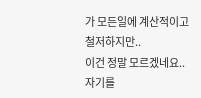가 모든일에 계산적이고 철저하지만..
이건 정말 모르겠네요..
자기를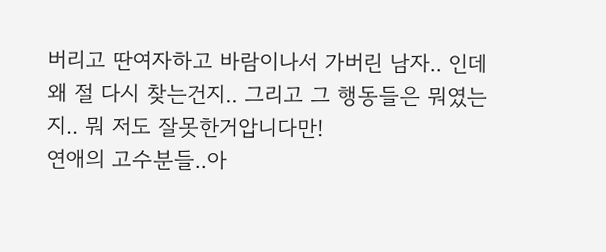버리고 딴여자하고 바람이나서 가버린 남자.. 인데
왜 절 다시 찾는건지.. 그리고 그 행동들은 뭐였는지.. 뭐 저도 잘못한거압니다만!
연애의 고수분들..아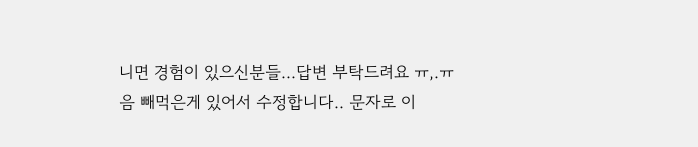니면 경험이 있으신분들...답변 부탁드려요 ㅠ,.ㅠ
음 빼먹은게 있어서 수정합니다.. 문자로 이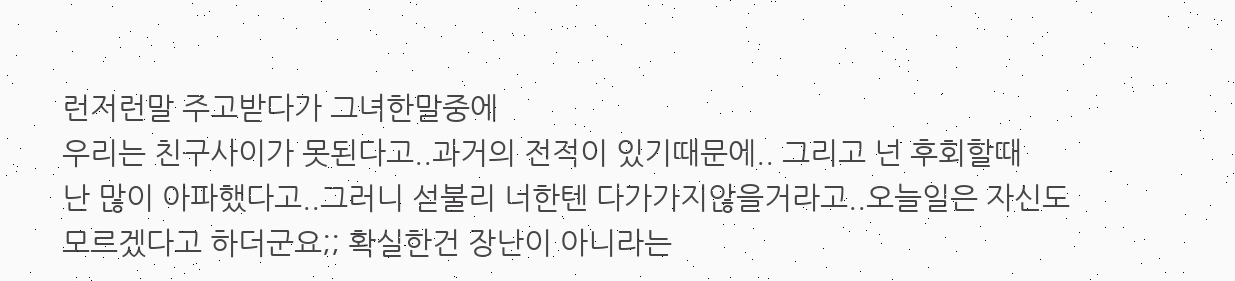런저런말 주고받다가 그녀한말중에
우리는 친구사이가 못된다고..과거의 전적이 있기때문에.. 그리고 넌 후회할때
난 많이 아파했다고..그러니 섣불리 너한텐 다가가지않을거라고..오늘일은 자신도
모르겠다고 하더군요;; 확실한건 장난이 아니라는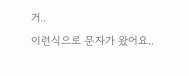거..
이런식으로 문자가 왔어요..